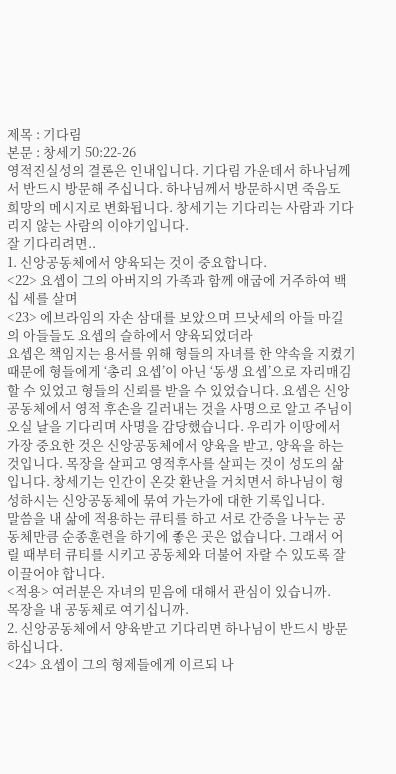제목 : 기다림
본문 : 창세기 50:22-26
영적진실성의 결론은 인내입니다. 기다림 가운데서 하나님께서 반드시 방문해 주십니다. 하나님께서 방문하시면 죽음도 희망의 메시지로 변화됩니다. 창세기는 기다리는 사람과 기다리지 않는 사람의 이야기입니다.
잘 기다리려면..
1. 신앙공동체에서 양육되는 것이 중요합니다.
<22> 요셉이 그의 아버지의 가족과 함께 애굽에 거주하여 백십 세를 살며
<23> 에브라임의 자손 삼대를 보았으며 므낫세의 아들 마길의 아들들도 요셉의 슬하에서 양육되었더라
요셉은 책임지는 용서를 위해 형들의 자녀를 한 약속을 지켰기 때문에 형들에게 ‘총리 요셉’이 아닌 ‘동생 요셉’으로 자리매김할 수 있었고 형들의 신뢰를 받을 수 있었습니다. 요셉은 신앙공동체에서 영적 후손을 길러내는 것을 사명으로 알고 주님이 오실 날을 기다리며 사명을 감당했습니다. 우리가 이땅에서 가장 중요한 것은 신앙공동체에서 양육을 받고, 양육을 하는 것입니다. 목장을 살피고 영적후사를 살피는 것이 성도의 삶입니다. 창세기는 인간이 온갖 환난을 거치면서 하나님이 형성하시는 신앙공동체에 묶여 가는가에 대한 기록입니다.
말씀을 내 삶에 적용하는 큐티를 하고 서로 간증을 나누는 공동체만큼 순종훈련을 하기에 좋은 곳은 없습니다. 그래서 어릴 때부터 큐티를 시키고 공동체와 더불어 자랄 수 있도록 잘 이끌어야 합니다.
<적용> 여러분은 자녀의 믿음에 대해서 관심이 있습니까.
목장을 내 공동체로 여기십니까.
2. 신앙공동체에서 양육받고 기다리면 하나님이 반드시 방문하십니다.
<24> 요셉이 그의 형제들에게 이르되 나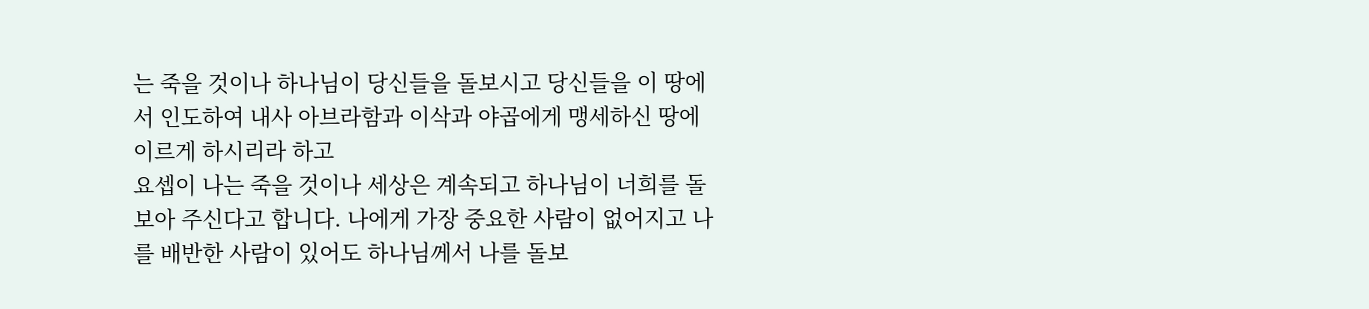는 죽을 것이나 하나님이 당신들을 돌보시고 당신들을 이 땅에서 인도하여 내사 아브라함과 이삭과 야곱에게 맹세하신 땅에 이르게 하시리라 하고
요셉이 나는 죽을 것이나 세상은 계속되고 하나님이 너희를 돌보아 주신다고 합니다. 나에게 가장 중요한 사람이 없어지고 나를 배반한 사람이 있어도 하나님께서 나를 돌보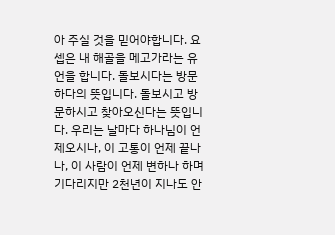아 주실 것을 믿어야합니다. 요셉은 내 해골을 메고가라는 유언을 합니다. 돌보시다는 방문하다의 뜻입니다. 돌보시고 방문하시고 찾아오신다는 뜻입니다. 우리는 날마다 하나님이 언제오시나, 이 고통이 언제 끝나나, 이 사람이 언제 변하나 하며 기다리지만 2천년이 지나도 안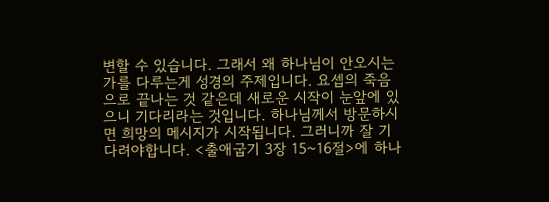변할 수 있습니다. 그래서 왜 하나님이 안오시는가를 다루는게 성경의 주제입니다. 요셉의 죽음으로 끝나는 것 같은데 새로운 시작이 눈앞에 있으니 기다리라는 것입니다. 하나님께서 방문하시면 희망의 메시지가 시작됩니다. 그러니까 잘 기다려야합니다. <출애굽기 3장 15~16절>에 하나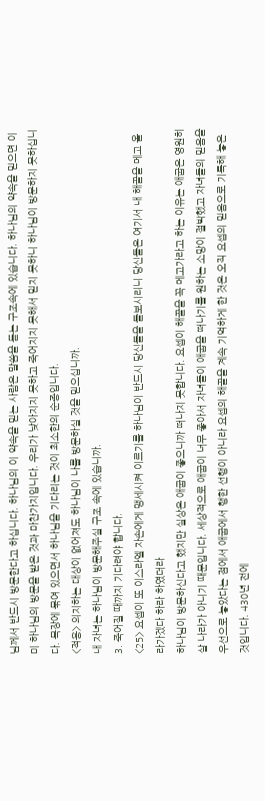님께서 반드시 방문한다고 하십니다. 하나님의 이 약속을 믿는 사람은 말씀을 듣는 구조속에 있습니다. 하나님의 약속을 믿으면 이미 하나님의 방문을 받은 것과 마찬가지입니다. 우리가 낮아지지 못하고 죽어지지 못해서 믿지 못하니 하나님이 방문하지 못하십니다. 목장에 묶여 있으면서 하나님을 기다리는 것이 최소한의 순종입니다.
<적용> 의지하는 대상이 없어져도 하나님이 나를 방문하실 것을 믿으십니까.
내 자녀는 하나님이 방문해주실 구조 속에 있습니까.
3. 죽어질 때까지 기다려야 합니다.
<25> 요셉이 또 이스라엘 자손에게 맹세시켜 이르기를 하나님이 반드시 당신들을 돌보시리니 당신들은 여기서 내 해골을 메고 올라가겠다 하라 하였더라
하나님이 방문하신다고 했지만 실상은 애굽이 좋으니까 떠나지 못합니다. 요셉이 해골을 꼭 메고가라고 하는 이유는 애굽은 영원히 살 나라가 아니기 때문입니다. 세상적으로 애굽이 너무 좋아서 자녀들이 애굽을 떠나기를 원하는 소망이 절박했고 자녀들의 믿음을 우선으로 놓았다는 점에서 애굽에서 행한 선행이 아니라 요셉의 해골을 계속 기억하게 한 것은 오직 요셉의 믿음으로 기록해 놓은 것입니다. 430년 전에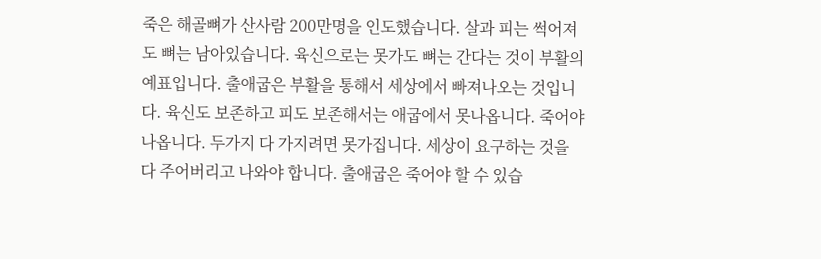죽은 해골뼈가 산사람 200만명을 인도했습니다. 살과 피는 썩어져도 뼈는 남아있습니다. 육신으로는 못가도 뼈는 간다는 것이 부활의 예표입니다. 출애굽은 부활을 통해서 세상에서 빠져나오는 것입니다. 육신도 보존하고 피도 보존해서는 애굽에서 못나옵니다. 죽어야 나옵니다. 두가지 다 가지려면 못가집니다. 세상이 요구하는 것을 다 주어버리고 나와야 합니다. 출애굽은 죽어야 할 수 있습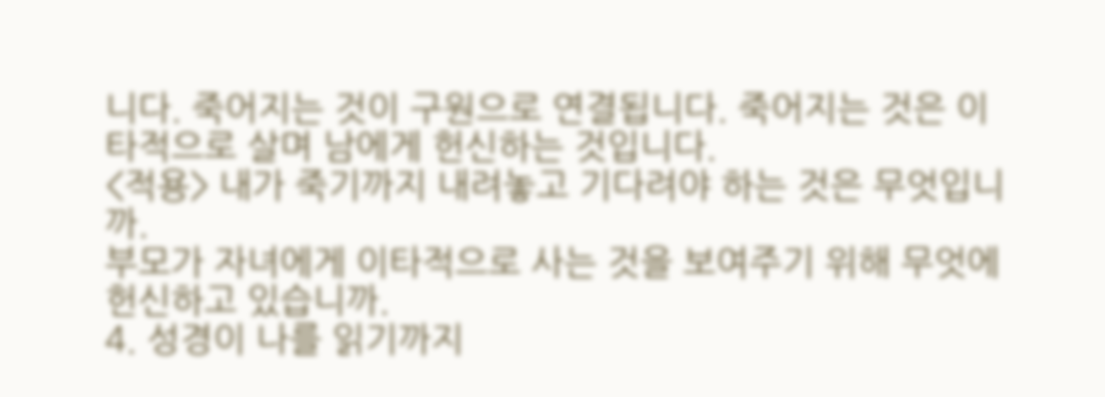니다. 죽어지는 것이 구원으로 연결됩니다. 죽어지는 것은 이타적으로 살며 남에게 헌신하는 것입니다.
<적용> 내가 죽기까지 내려놓고 기다려야 하는 것은 무엇입니까.
부모가 자녀에게 이타적으로 사는 것을 보여주기 위해 무엇에 헌신하고 있습니까.
4. 성경이 나를 읽기까지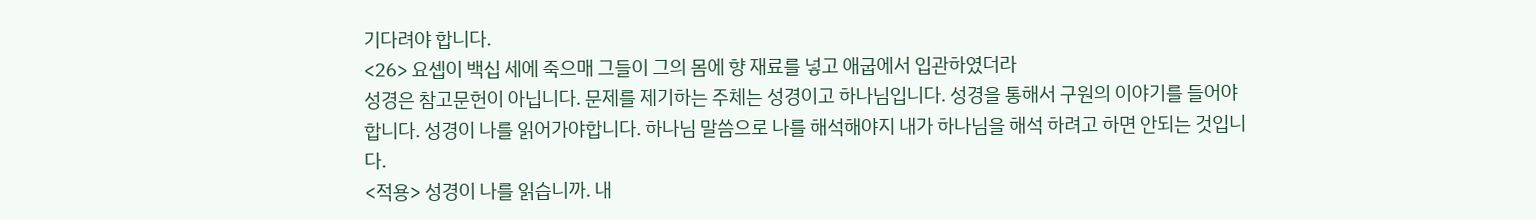기다려야 합니다.
<26> 요셉이 백십 세에 죽으매 그들이 그의 몸에 향 재료를 넣고 애굽에서 입관하였더라
성경은 참고문헌이 아닙니다. 문제를 제기하는 주체는 성경이고 하나님입니다. 성경을 통해서 구원의 이야기를 들어야합니다. 성경이 나를 읽어가야합니다. 하나님 말씀으로 나를 해석해야지 내가 하나님을 해석 하려고 하면 안되는 것입니다.
<적용> 성경이 나를 읽습니까. 내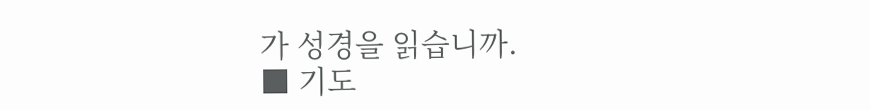가 성경을 읽습니까.
■ 기도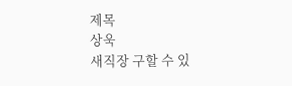제목
상욱
새직장 구할 수 있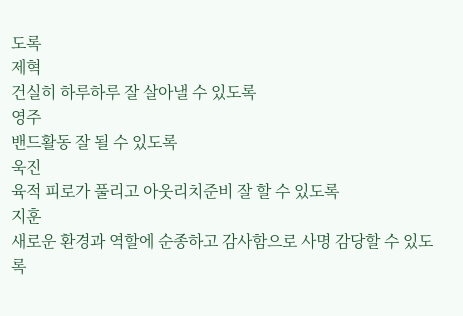도록
제혁
건실히 하루하루 잘 살아낼 수 있도록
영주
밴드활동 잘 될 수 있도록
욱진
육적 피로가 풀리고 아웃리치준비 잘 할 수 있도록
지훈
새로운 환경과 역할에 순종하고 감사함으로 사명 감당할 수 있도록